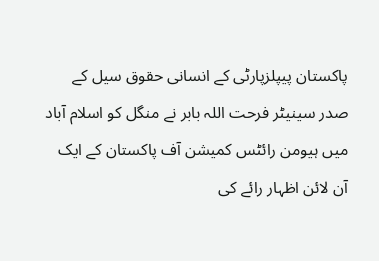پاکستان پیپلزپارٹی کے انسانی حقوق سیل کے صدر سینیٹر فرحت اللہ بابر نے منگل کو اسلام آباد میں ہیومن رائٹس کمیشن آف پاکستان کے ایک آن لائن اظہار رائے کی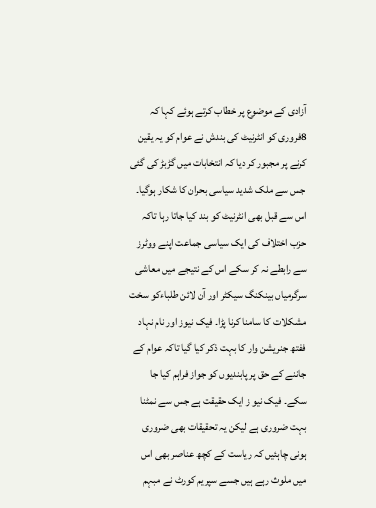آزادی کے موضوع پر خطاب کرتے ہوئے کہا کہ 8فروری کو انٹرنیٹ کی بندش نے عوام کو یہ یقین کرنے پر مجبور کر دیا کہ انتخابات میں گڑبڑ کی گئی جس سے ملک شدید سیاسی بحران کا شکار ہوگیا۔ اس سے قبل بھی انٹرنیٹ کو بند کیا جاتا رہا تاکہ حزب اختلاف کی ایک سیاسی جماعت اپنے ووٹرز سے رابطے نہ کر سکے اس کے نتیجے میں معاشی سرگرمیاں بینکنگ سیکٹر اور آن لائن طلباءکو سخت مشکلات کا سامنا کرنا پڑا۔ فیک نیوز اور نام نہاد ففتھ جنریشن وار کا بہت ذکر کیا گیا تاکہ عوام کے جاننے کے حق پر پابندیوں کو جواز فراہم کیا جا سکے۔ فیک نیو ز ایک حقیقت ہے جس سے نمٹنا بہت ضروری ہے لیکن یہ تحقیقات بھی ضروری ہونی چاہئیں کہ ریاست کے کچھ عناصر بھی اس میں ملوث رہے ہیں جسے سپریم کورٹ نے مبہم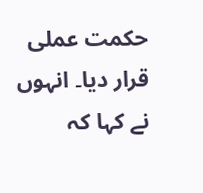حکمت عملی قرار دیا۔ انہوں نے کہا کہ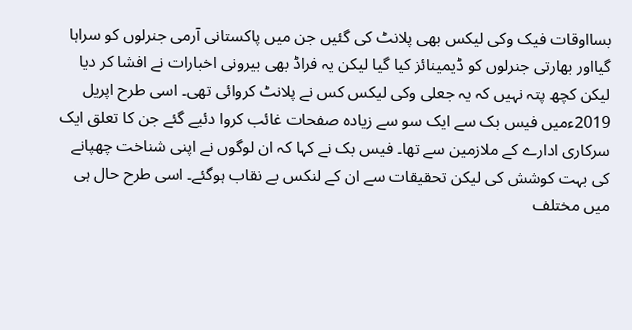بسااوقات فیک وکی لیکس بھی پلانٹ کی گئیں جن میں پاکستانی آرمی جنرلوں کو سراہا گیااور بھارتی جنرلوں کو ڈیمینائز کیا گیا لیکن یہ فراڈ بھی بیرونی اخبارات نے افشا کر دیا لیکن کچھ پتہ نہیں کہ یہ جعلی وکی لیکس کس نے پلانٹ کروائی تھی۔ اسی طرح اپریل 2019ءمیں فیس بک سے ایک سو سے زیادہ صفحات غائب کروا دئیے گئے جن کا تعلق ایک سرکاری ادارے کے ملازمین سے تھا۔ فیس بک نے کہا کہ ان لوگوں نے اپنی شناخت چھپانے کی بہت کوشش کی لیکن تحقیقات سے ان کے لنکس بے نقاب ہوگئے۔ اسی طرح حال ہی میں مختلف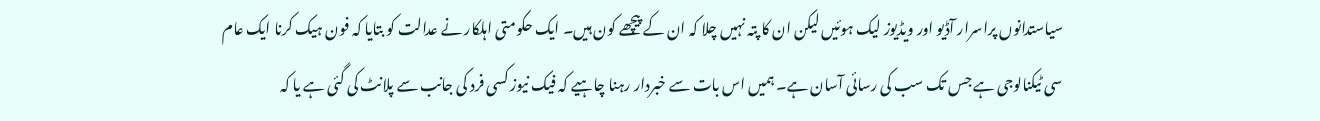سیاستدانوں پراسرار آڈیو اور ویڈیوز لیک ہوئیں لیکن ان کا پتہ نہیں چلا کہ ان کے پیچھے کون ہیں۔ ایک حکومتی اہلکار نے عدالت کو بتایا کہ فون ہیک کرنا ایک عام سی ٹیکنالوجی ہے جس تک سب کی رسائی آسان ہے۔ ہمیں اس بات سے خبردار رہنا چاہیے کہ فیک نیوز کسی فرد کی جانب سے پلانٹ کی گئی ہے یا کہ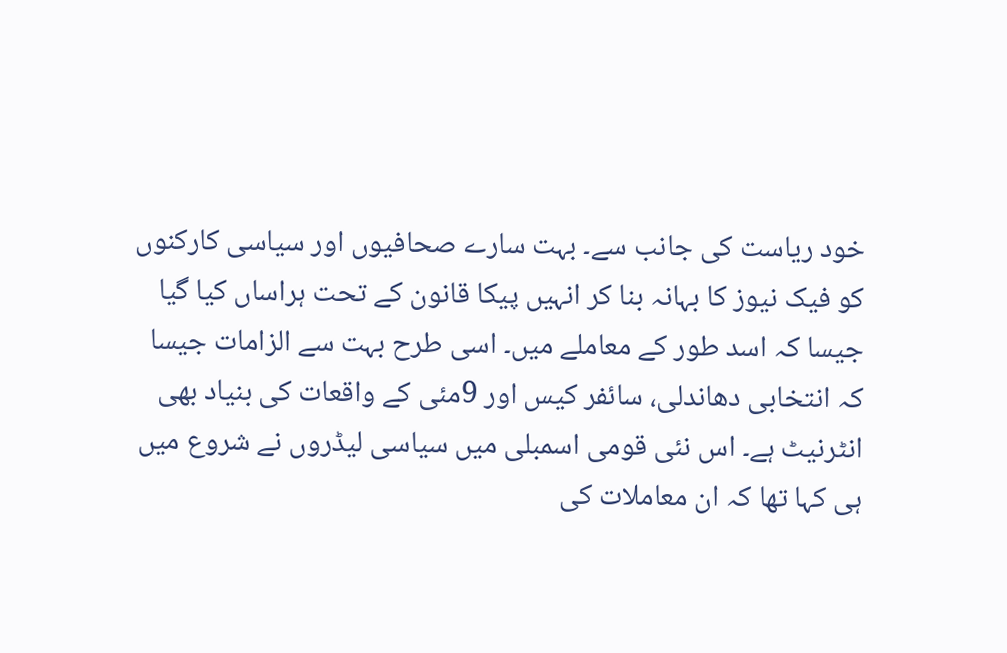خود ریاست کی جانب سے۔ بہت سارے صحافیوں اور سیاسی کارکنوں کو فیک نیوز کا بہانہ بنا کر انہیں پیکا قانون کے تحت ہراساں کیا گیا جیسا کہ اسد طور کے معاملے میں۔ اسی طرح بہت سے الزامات جیسا کہ انتخابی دھاندلی، سائفر کیس اور 9مئی کے واقعات کی بنیاد بھی انٹرنیٹ ہے۔ اس نئی قومی اسمبلی میں سیاسی لیڈروں نے شروع میں ہی کہا تھا کہ ان معاملات کی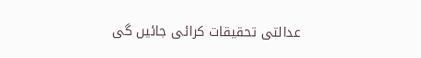عدالتی تحقیقات کرائی جائیں گی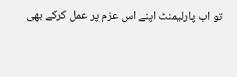تو اب پارلیمنٹ اپنے اس عزم پر عمل کرکے بھی